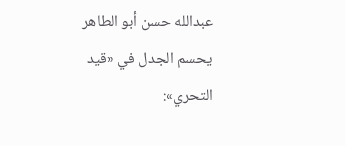عبدالله حسن أبو الطاهر يحسم الجدل في «قيد التحري»: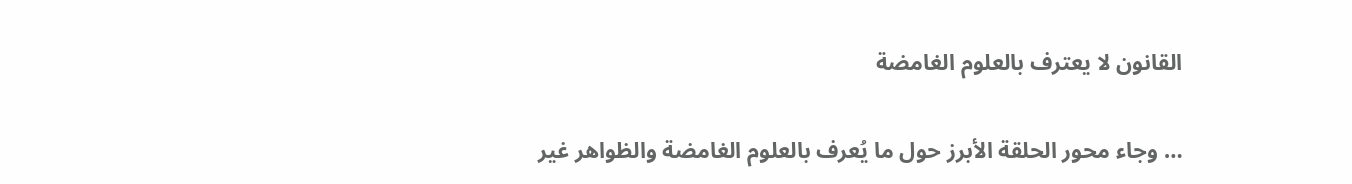القانون لا يعترف بالعلوم الغامضة

… وجاء محور الحلقة الأبرز حول ما يُعرف بالعلوم الغامضة والظواهر غير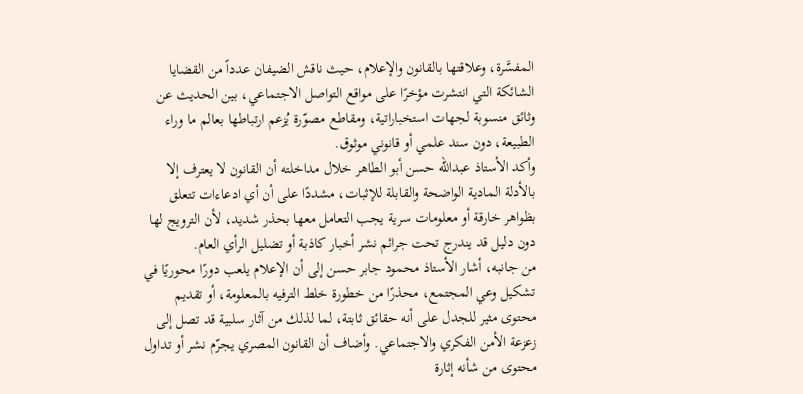المفسَّرة، وعلاقتها بالقانون والإعلام، حيث ناقش الضيفان عدداً من القضايا الشائكة التي انتشرت مؤخرًا على مواقع التواصل الاجتماعي، بين الحديث عن وثائق منسوبة لجهات استخباراتية، ومقاطع مصوّرة يُزعم ارتباطها بعالم ما وراء الطبيعة، دون سند علمي أو قانوني موثوق.
وأكد الأستاذ عبدالله حسن أبو الطاهر خلال مداخلته أن القانون لا يعترف إلا بالأدلة المادية الواضحة والقابلة للإثبات، مشددًا على أن أي ادعاءات تتعلق بظواهر خارقة أو معلومات سرية يجب التعامل معها بحذر شديد، لأن الترويج لها دون دليل قد يندرج تحت جرائم نشر أخبار كاذبة أو تضليل الرأي العام.
من جانبه، أشار الأستاذ محمود جابر حسن إلى أن الإعلام يلعب دورًا محوريًا في تشكيل وعي المجتمع، محذرًا من خطورة خلط الترفيه بالمعلومة، أو تقديم محتوى مثير للجدل على أنه حقائق ثابتة، لما لذلك من آثار سلبية قد تصل إلى زعزعة الأمن الفكري والاجتماعي. وأضاف أن القانون المصري يجرّم نشر أو تداول محتوى من شأنه إثارة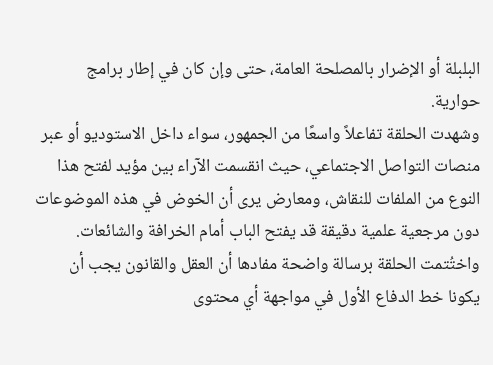البلبلة أو الإضرار بالمصلحة العامة، حتى وإن كان في إطار برامج حوارية.
وشهدت الحلقة تفاعلاً واسعًا من الجمهور، سواء داخل الاستوديو أو عبر منصات التواصل الاجتماعي، حيث انقسمت الآراء بين مؤيد لفتح هذا النوع من الملفات للنقاش، ومعارض يرى أن الخوض في هذه الموضوعات دون مرجعية علمية دقيقة قد يفتح الباب أمام الخرافة والشائعات.
واختُتمت الحلقة برسالة واضحة مفادها أن العقل والقانون يجب أن يكونا خط الدفاع الأول في مواجهة أي محتوى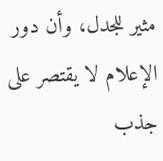مثير للجدل، وأن دور الإعلام لا يقتصر على جذب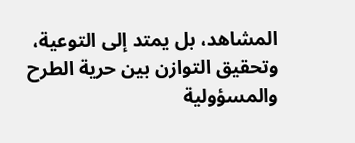المشاهد، بل يمتد إلى التوعية، وتحقيق التوازن بين حرية الطرح والمسؤولية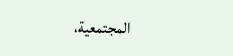المجتمعية،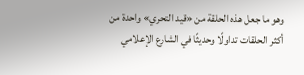وهو ما جعل هذه الحلقة من «قيد التحري» واحدة من أكثر الحلقات تداولًا وحديثًا في الشارع الإعلامي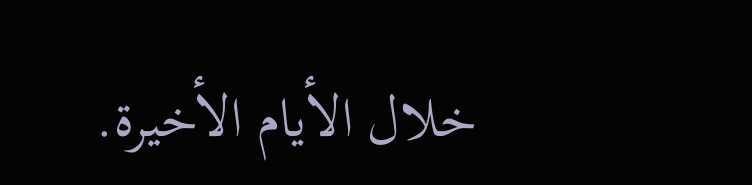خلال الأيام الأخيرة.